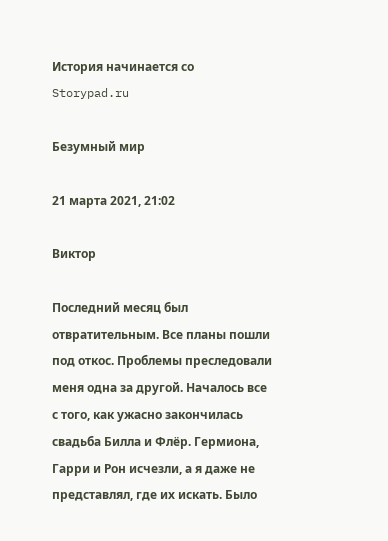История начинается со Storypad.ru

Безумный мир

21 марта 2021, 21:02

Виктор

Последний месяц был отвратительным. Все планы пошли под откос. Проблемы преследовали меня одна за другой. Началось все с того, как ужасно закончилась свадьба Билла и Флёр. Гермиона, Гарри и Рон исчезли, а я даже не представлял, где их искать. Было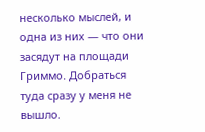несколько мыслей, и одна из них — что они засядут на площади Гриммо. Добраться туда сразу у меня не вышло.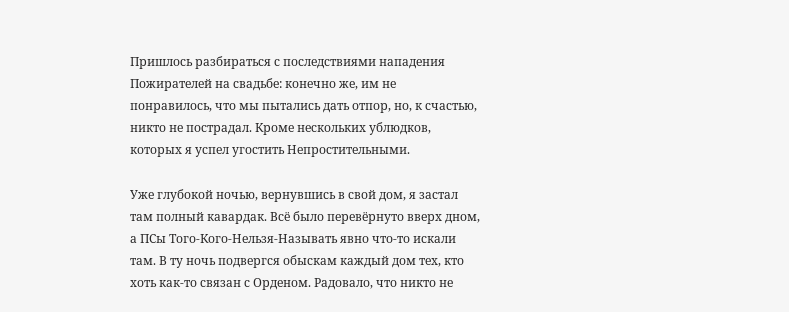Пришлось разбираться с последствиями нападения Пожирателей на свадьбе: конечно же, им не понравилось, что мы пытались дать отпор, но, к счастью, никто не пострадал. Кроме нескольких ублюдков, которых я успел угостить Непростительными.

Уже глубокой ночью, вернувшись в свой дом, я застал там полный кавардак. Всё было перевёрнуто вверх дном, а ПСы Того-Кого-Нельзя-Называть явно что-то искали там. В ту ночь подвергся обыскам каждый дом тех, кто хоть как-то связан с Орденом. Радовало, что никто не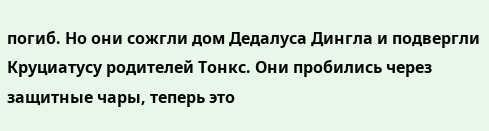погиб. Но они сожгли дом Дедалуса Дингла и подвергли Круциатусу родителей Тонкс. Они пробились через защитные чары, теперь это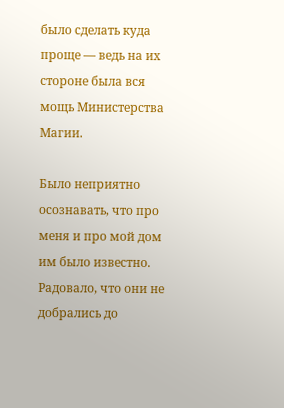было сделать куда проще — ведь на их стороне была вся мощь Министерства Магии.

Было неприятно осознавать, что про меня и про мой дом им было известно. Радовало, что они не добрались до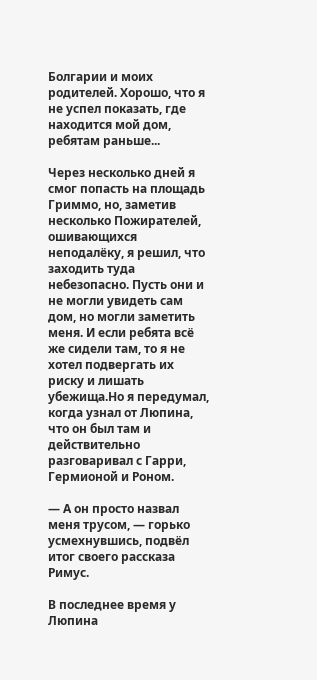Болгарии и моих родителей. Хорошо, что я не успел показать, где находится мой дом, ребятам раньше...

Через несколько дней я смог попасть на площадь Гриммо, но, заметив несколько Пожирателей, ошивающихся неподалёку, я решил, что заходить туда небезопасно. Пусть они и не могли увидеть сам дом, но могли заметить меня. И если ребята всё же сидели там, то я не хотел подвергать их риску и лишать убежища.Но я передумал, когда узнал от Люпина, что он был там и действительно разговаривал с Гарри, Гермионой и Роном.

— А он просто назвал меня трусом, — горько усмехнувшись, подвёл итог своего рассказа Римус.

В последнее время у Люпина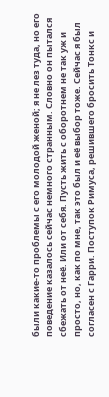были какие-то проблемы с его молодой женой; я не лез туда, но его поведение казалось сейчас немного странным. Словно он пытался сбежать от неё. Или от себя. Пусть жить с оборотнем не так уж и просто, но, как по мне, так это был и её выбор тоже. Сейчас я был согласен с Гарри. Поступок Римуса, решившего бросить Тонкс и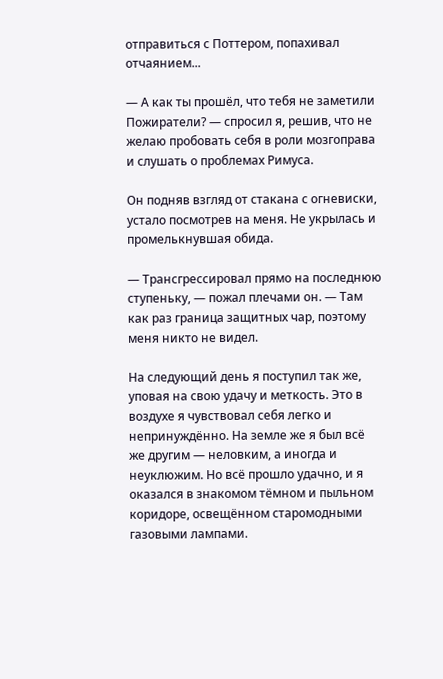отправиться с Поттером, попахивал отчаянием...

— А как ты прошёл, что тебя не заметили Пожиратели? — спросил я, решив, что не желаю пробовать себя в роли мозгоправа и слушать о проблемах Римуса.

Он подняв взгляд от стакана с огневиски, устало посмотрев на меня. Не укрылась и промелькнувшая обида.

— Трансгрессировал прямо на последнюю ступеньку, — пожал плечами он. — Там как раз граница защитных чар, поэтому меня никто не видел.

На следующий день я поступил так же, уповая на свою удачу и меткость. Это в воздухе я чувствовал себя легко и непринуждённо. На земле же я был всё же другим — неловким, а иногда и неуклюжим. Но всё прошло удачно, и я оказался в знакомом тёмном и пыльном коридоре, освещённом старомодными газовыми лампами.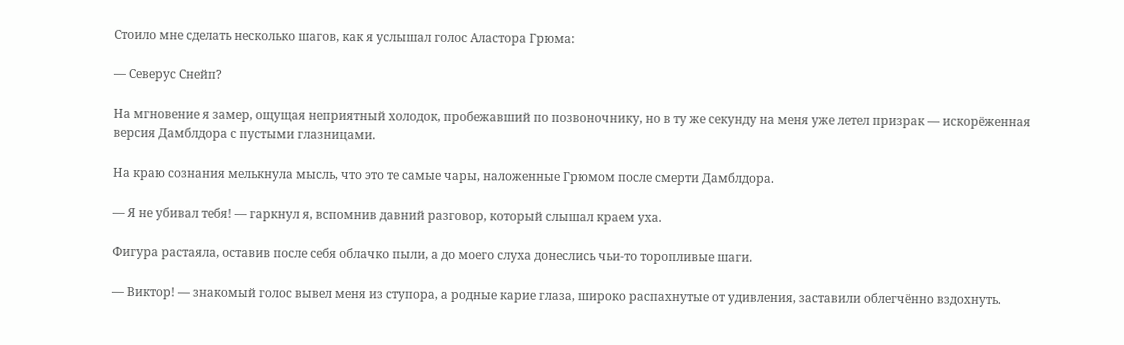Стоило мне сделать несколько шагов, как я услышал голос Аластора Грюма:

— Северус Снейп?

На мгновение я замер, ощущая неприятный холодок, пробежавший по позвоночнику, но в ту же секунду на меня уже летел призрак — искорёженная версия Дамблдора с пустыми глазницами.

На краю сознания мелькнула мысль, что это те самые чары, наложенные Грюмом после смерти Дамблдора.

— Я не убивал тебя! — гаркнул я, вспомнив давний разговор, который слышал краем уха.

Фигура растаяла, оставив после себя облачко пыли, а до моего слуха донеслись чьи-то торопливые шаги.

— Виктор! — знакомый голос вывел меня из ступора, а родные карие глаза, широко распахнутые от удивления, заставили облегчённо вздохнуть.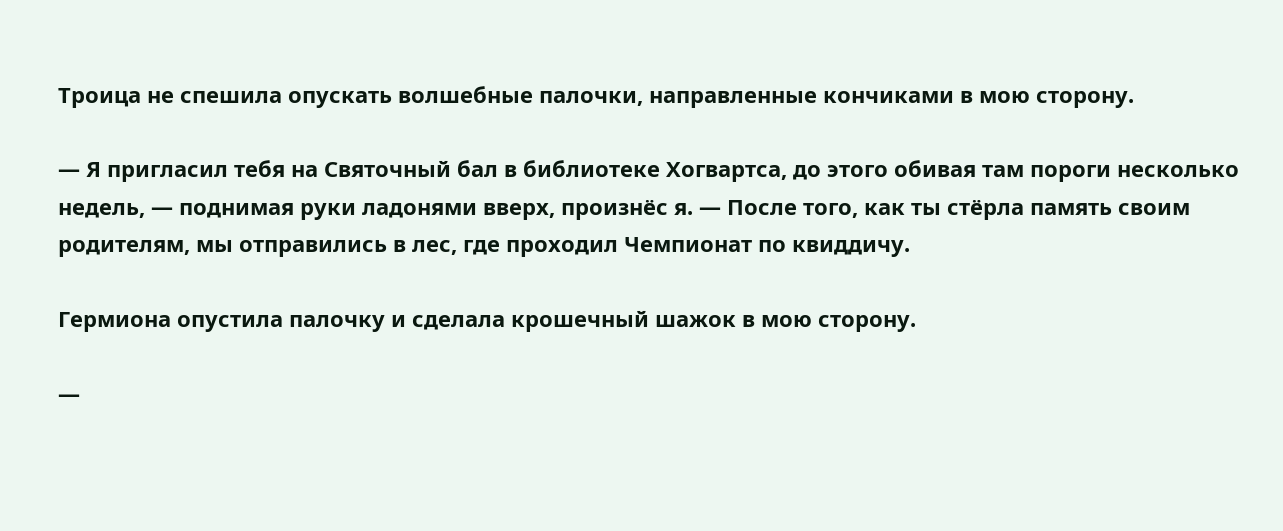Троица не спешила опускать волшебные палочки, направленные кончиками в мою сторону.

— Я пригласил тебя на Святочный бал в библиотеке Хогвартса, до этого обивая там пороги несколько недель, — поднимая руки ладонями вверх, произнёс я. — После того, как ты стёрла память своим родителям, мы отправились в лес, где проходил Чемпионат по квиддичу.

Гермиона опустила палочку и сделала крошечный шажок в мою сторону.

—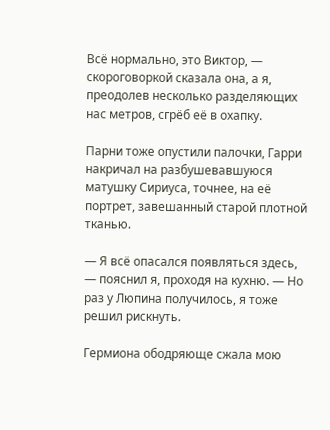Всё нормально, это Виктор, — скороговоркой сказала она, а я, преодолев несколько разделяющих нас метров, сгрёб её в охапку.

Парни тоже опустили палочки, Гарри накричал на разбушевавшуюся матушку Сириуса, точнее, на её портрет, завешанный старой плотной тканью.

— Я всё опасался появляться здесь, — пояснил я, проходя на кухню. — Но раз у Люпина получилось, я тоже решил рискнуть.

Гермиона ободряюще сжала мою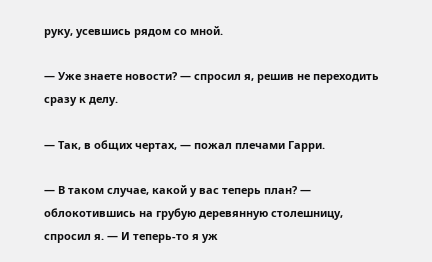руку, усевшись рядом со мной.

— Уже знаете новости? — спросил я, решив не переходить сразу к делу.

— Так, в общих чертах, — пожал плечами Гарри.

— В таком случае, какой у вас теперь план? — облокотившись на грубую деревянную столешницу, спросил я. — И теперь-то я уж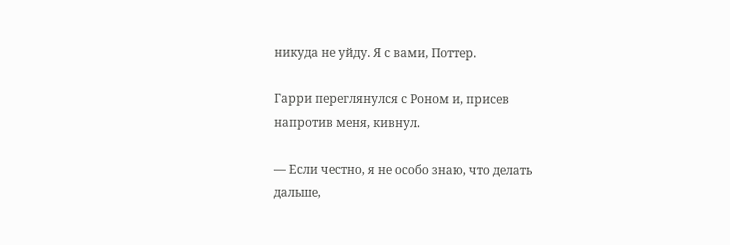никуда не уйду. Я с вами, Поттер.

Гарри переглянулся с Роном и, присев напротив меня, кивнул.

— Если честно, я не особо знаю, что делать дальше,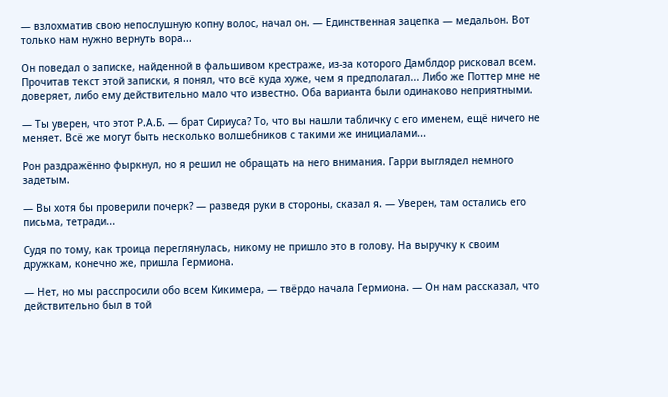— взлохматив свою непослушную копну волос, начал он. — Единственная зацепка — медальон. Вот только нам нужно вернуть вора...

Он поведал о записке, найденной в фальшивом крестраже, из-за которого Дамблдор рисковал всем. Прочитав текст этой записки, я понял, что всё куда хуже, чем я предполагал... Либо же Поттер мне не доверяет, либо ему действительно мало что известно. Оба варианта были одинаково неприятными.

— Ты уверен, что этот Р.А.Б. — брат Сириуса? То, что вы нашли табличку с его именем, ещё ничего не меняет. Всё же могут быть несколько волшебников с такими же инициалами...

Рон раздражённо фыркнул, но я решил не обращать на него внимания. Гарри выглядел немного задетым.

— Вы хотя бы проверили почерк? — разведя руки в стороны, сказал я. — Уверен, там остались его письма, тетради...

Судя по тому, как троица переглянулась, никому не пришло это в голову. На выручку к своим дружкам, конечно же, пришла Гермиона.

— Нет, но мы расспросили обо всем Кикимера, — твёрдо начала Гермиона. — Он нам рассказал, что действительно был в той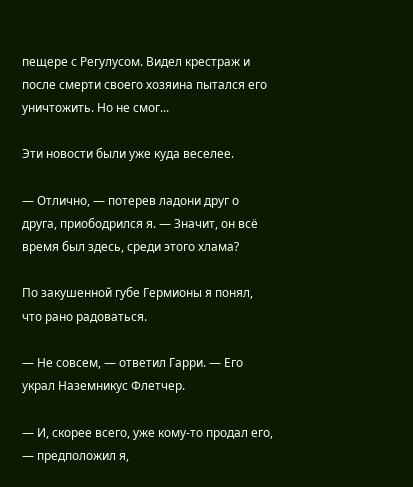пещере с Регулусом. Видел крестраж и после смерти своего хозяина пытался его уничтожить. Но не смог...

Эти новости были уже куда веселее.

— Отлично, — потерев ладони друг о друга, приободрился я. — Значит, он всё время был здесь, среди этого хлама?

По закушенной губе Гермионы я понял, что рано радоваться.

— Не совсем, — ответил Гарри. — Его украл Наземникус Флетчер.

— И, скорее всего, уже кому-то продал его, — предположил я,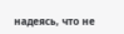надеясь, что не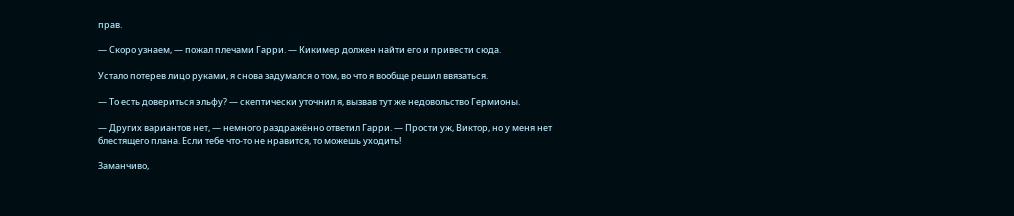прав.

— Скоро узнаем, — пожал плечами Гарри. — Кикимер должен найти его и привести сюда.

Устало потерев лицо руками, я снова задумался о том, во что я вообще решил ввязаться.

— То есть довериться эльфу? — скептически уточнил я, вызвав тут же недовольство Гермионы.

— Других вариантов нет, — немного раздражённо ответил Гарри. — Прости уж, Виктор, но у меня нет блестящего плана. Если тебе что-то не нравится, то можешь уходить!

Заманчиво,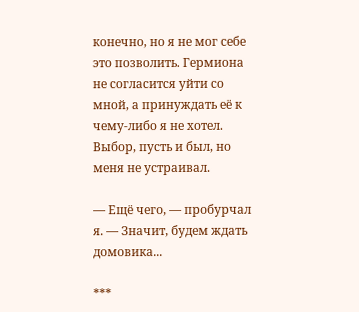конечно, но я не мог себе это позволить. Гермиона не согласится уйти со мной, а принуждать её к чему-либо я не хотел. Выбор, пусть и был, но меня не устраивал.

— Ещё чего, — пробурчал я. — Значит, будем ждать домовика...

***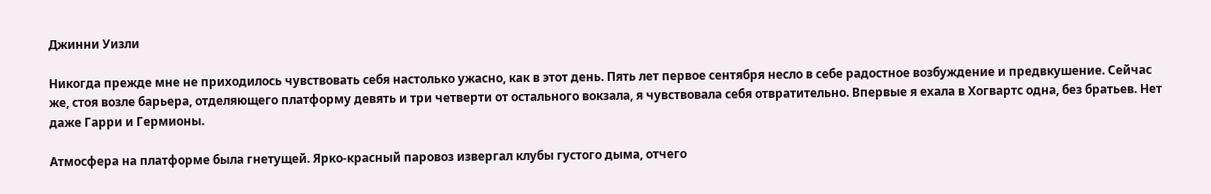Джинни Уизли

Никогда прежде мне не приходилось чувствовать себя настолько ужасно, как в этот день. Пять лет первое сентября несло в себе радостное возбуждение и предвкушение. Сейчас же, стоя возле барьера, отделяющего платформу девять и три четверти от остального вокзала, я чувствовала себя отвратительно. Впервые я ехала в Хогвартс одна, без братьев. Нет даже Гарри и Гермионы.

Атмосфера на платформе была гнетущей. Ярко-красный паровоз извергал клубы густого дыма, отчего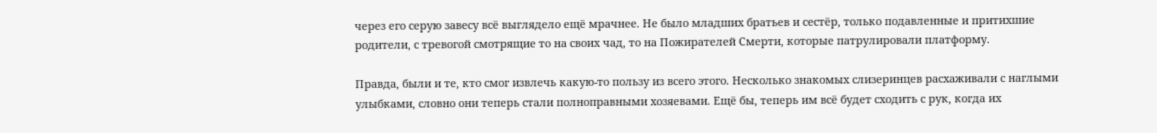через его серую завесу всё выглядело ещё мрачнее. Не было младших братьев и сестёр, только подавленные и притихшие родители, с тревогой смотрящие то на своих чад, то на Пожирателей Смерти, которые патрулировали платформу.

Правда, были и те, кто смог извлечь какую-то пользу из всего этого. Несколько знакомых слизеринцев расхаживали с наглыми улыбками, словно они теперь стали полноправными хозяевами. Ещё бы, теперь им всё будет сходить с рук, когда их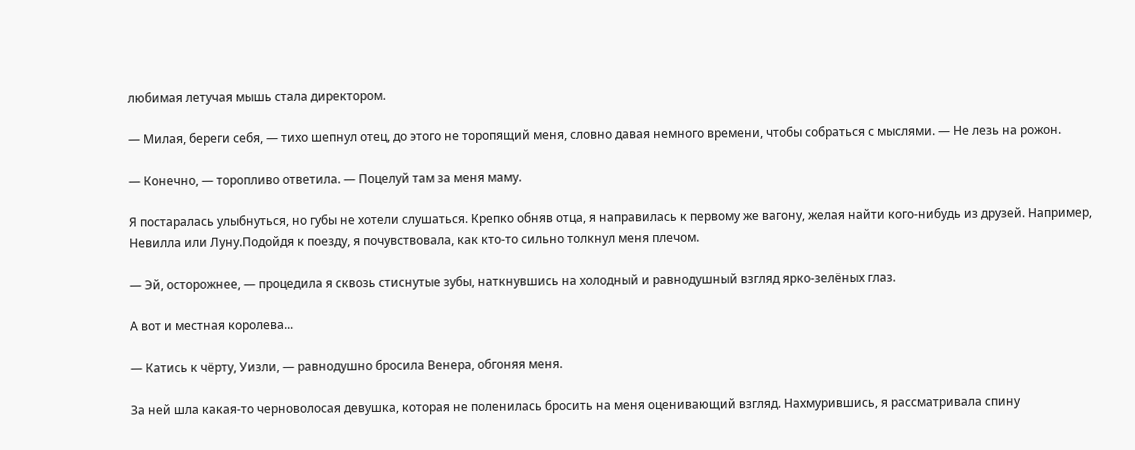любимая летучая мышь стала директором.

— Милая, береги себя, — тихо шепнул отец, до этого не торопящий меня, словно давая немного времени, чтобы собраться с мыслями. — Не лезь на рожон.

— Конечно, — торопливо ответила. — Поцелуй там за меня маму.

Я постаралась улыбнуться, но губы не хотели слушаться. Крепко обняв отца, я направилась к первому же вагону, желая найти кого-нибудь из друзей. Например, Невилла или Луну.Подойдя к поезду, я почувствовала, как кто-то сильно толкнул меня плечом.

— Эй, осторожнее, — процедила я сквозь стиснутые зубы, наткнувшись на холодный и равнодушный взгляд ярко-зелёных глаз.

А вот и местная королева...

— Катись к чёрту, Уизли, — равнодушно бросила Венера, обгоняя меня.

За ней шла какая-то черноволосая девушка, которая не поленилась бросить на меня оценивающий взгляд. Нахмурившись, я рассматривала спину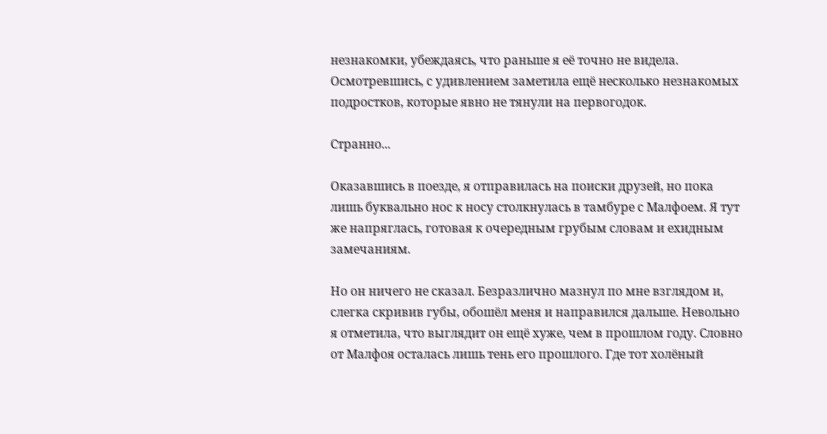незнакомки, убеждаясь, что раньше я её точно не видела. Осмотревшись, с удивлением заметила ещё несколько незнакомых подростков, которые явно не тянули на первогодок.

Странно...

Оказавшись в поезде, я отправилась на поиски друзей, но пока лишь буквально нос к носу столкнулась в тамбуре с Малфоем. Я тут же напряглась, готовая к очередным грубым словам и ехидным замечаниям.

Но он ничего не сказал. Безразлично мазнул по мне взглядом и, слегка скривив губы, обошёл меня и направился дальше. Невольно я отметила, что выглядит он ещё хуже, чем в прошлом году. Словно от Малфоя осталась лишь тень его прошлого. Где тот холёный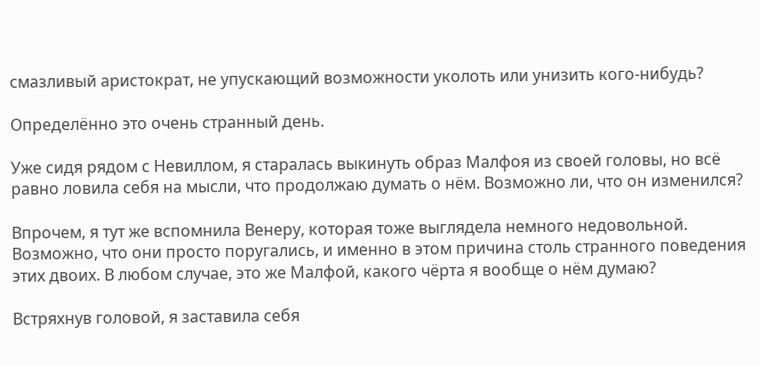смазливый аристократ, не упускающий возможности уколоть или унизить кого-нибудь?

Определённо это очень странный день.

Уже сидя рядом с Невиллом, я старалась выкинуть образ Малфоя из своей головы, но всё равно ловила себя на мысли, что продолжаю думать о нём. Возможно ли, что он изменился?

Впрочем, я тут же вспомнила Венеру, которая тоже выглядела немного недовольной. Возможно, что они просто поругались, и именно в этом причина столь странного поведения этих двоих. В любом случае, это же Малфой, какого чёрта я вообще о нём думаю?

Встряхнув головой, я заставила себя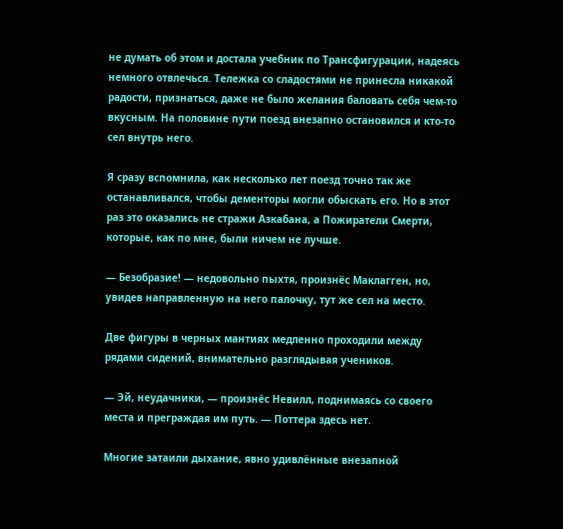не думать об этом и достала учебник по Трансфигурации, надеясь немного отвлечься. Тележка со сладостями не принесла никакой радости, признаться, даже не было желания баловать себя чем-то вкусным. На половине пути поезд внезапно остановился и кто-то сел внутрь него.

Я сразу вспомнила, как несколько лет поезд точно так же останавливался, чтобы дементоры могли обыскать его. Но в этот раз это оказались не стражи Азкабана, а Пожиратели Смерти, которые, как по мне, были ничем не лучше.

— Безобразие! — недовольно пыхтя, произнёс Маклагген, но, увидев направленную на него палочку, тут же сел на место.

Две фигуры в черных мантиях медленно проходили между рядами сидений, внимательно разглядывая учеников.

— Эй, неудачники, — произнёс Невилл, поднимаясь со своего места и преграждая им путь. — Поттера здесь нет.

Многие затаили дыхание, явно удивлённые внезапной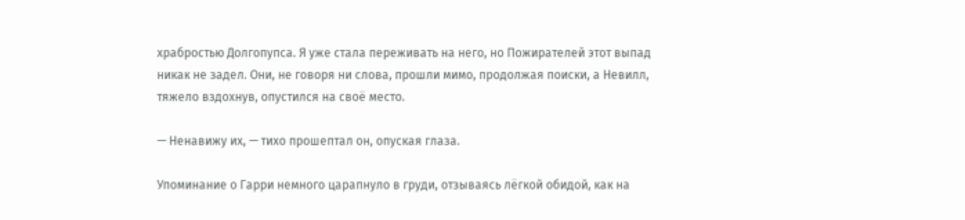храбростью Долгопупса. Я уже стала переживать на него, но Пожирателей этот выпад никак не задел. Они, не говоря ни слова, прошли мимо, продолжая поиски, а Невилл, тяжело вздохнув, опустился на своё место.

— Ненавижу их, — тихо прошептал он, опуская глаза.

Упоминание о Гарри немного царапнуло в груди, отзываясь лёгкой обидой, как на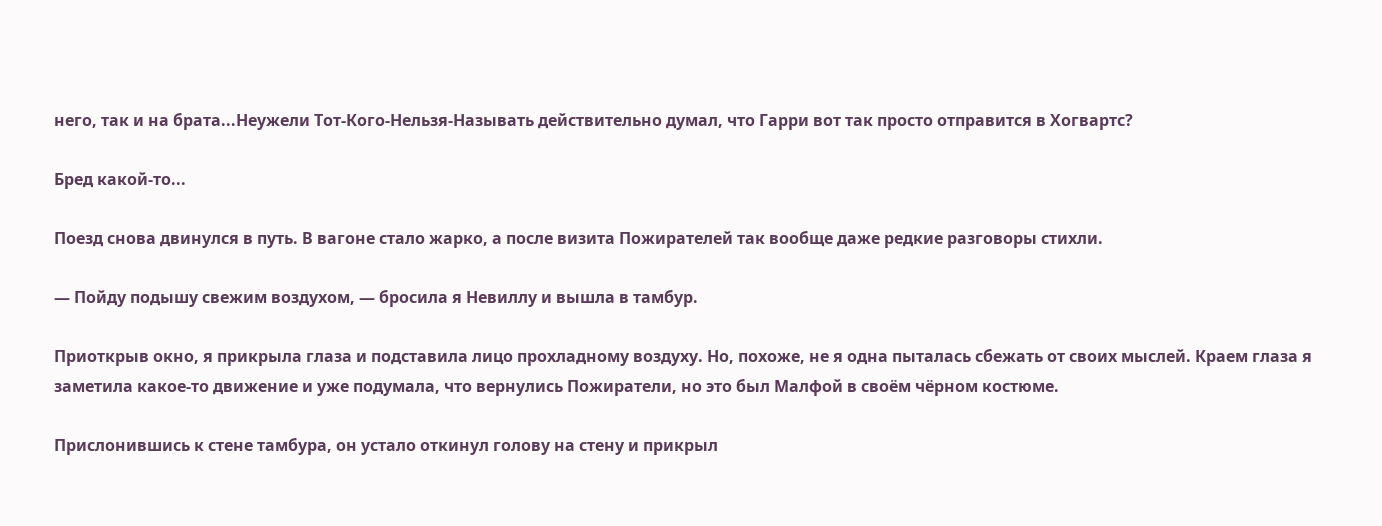него, так и на брата...Неужели Тот-Кого-Нельзя-Называть действительно думал, что Гарри вот так просто отправится в Хогвартс?

Бред какой-то...

Поезд снова двинулся в путь. В вагоне стало жарко, а после визита Пожирателей так вообще даже редкие разговоры стихли.

— Пойду подышу свежим воздухом, — бросила я Невиллу и вышла в тамбур.

Приоткрыв окно, я прикрыла глаза и подставила лицо прохладному воздуху. Но, похоже, не я одна пыталась сбежать от своих мыслей. Краем глаза я заметила какое-то движение и уже подумала, что вернулись Пожиратели, но это был Малфой в своём чёрном костюме.

Прислонившись к стене тамбура, он устало откинул голову на стену и прикрыл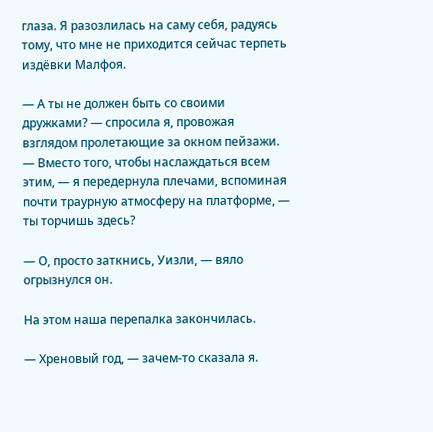глаза. Я разозлилась на саму себя, радуясь тому, что мне не приходится сейчас терпеть издёвки Малфоя.

— А ты не должен быть со своими дружками? — спросила я, провожая взглядом пролетающие за окном пейзажи. — Вместо того, чтобы наслаждаться всем этим, — я передернула плечами, вспоминая почти траурную атмосферу на платформе, — ты торчишь здесь?

— О, просто заткнись, Уизли, — вяло огрызнулся он.

На этом наша перепалка закончилась.

— Хреновый год, — зачем-то сказала я.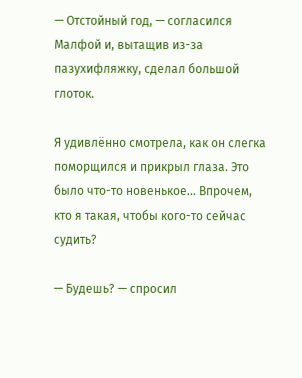— Отстойный год, — согласился Малфой и, вытащив из-за пазухифляжку, сделал большой глоток.

Я удивлённо смотрела, как он слегка поморщился и прикрыл глаза. Это было что-то новенькое... Впрочем, кто я такая, чтобы кого-то сейчас судить?

— Будешь? — спросил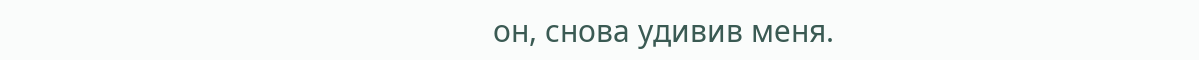он, снова удивив меня.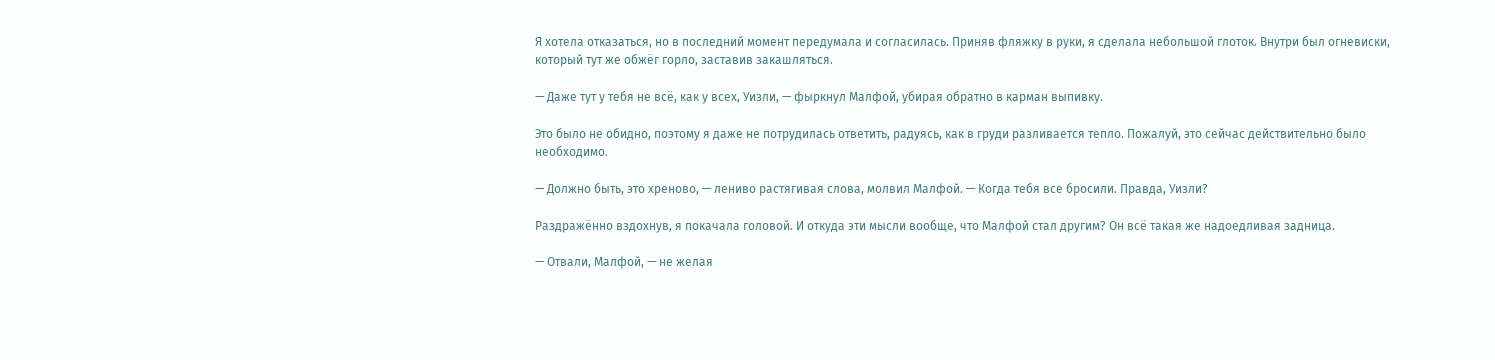Я хотела отказаться, но в последний момент передумала и согласилась. Приняв фляжку в руки, я сделала небольшой глоток. Внутри был огневиски, который тут же обжёг горло, заставив закашляться.

— Даже тут у тебя не всё, как у всех, Уизли, — фыркнул Малфой, убирая обратно в карман выпивку.

Это было не обидно, поэтому я даже не потрудилась ответить, радуясь, как в груди разливается тепло. Пожалуй, это сейчас действительно было необходимо.

— Должно быть, это хреново, — лениво растягивая слова, молвил Малфой. — Когда тебя все бросили. Правда, Уизли?

Раздражённо вздохнув, я покачала головой. И откуда эти мысли вообще, что Малфой стал другим? Он всё такая же надоедливая задница.

— Отвали, Малфой, — не желая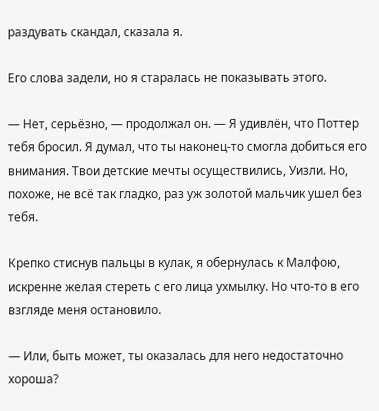раздувать скандал, сказала я.

Его слова задели, но я старалась не показывать этого.

— Нет, серьёзно, — продолжал он. — Я удивлён, что Поттер тебя бросил. Я думал, что ты наконец-то смогла добиться его внимания. Твои детские мечты осуществились, Уизли. Но, похоже, не всё так гладко, раз уж золотой мальчик ушел без тебя.

Крепко стиснув пальцы в кулак, я обернулась к Малфою, искренне желая стереть с его лица ухмылку. Но что-то в его взгляде меня остановило.

— Или, быть может, ты оказалась для него недостаточно хороша?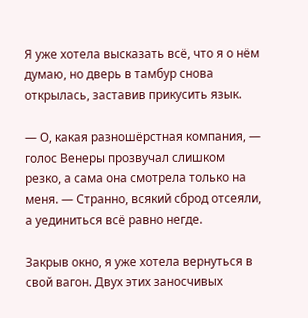Я уже хотела высказать всё, что я о нём думаю, но дверь в тамбур снова открылась, заставив прикусить язык.

— О, какая разношёрстная компания, — голос Венеры прозвучал слишком резко, а сама она смотрела только на меня. — Странно, всякий сброд отсеяли, а уединиться всё равно негде.

Закрыв окно, я уже хотела вернуться в свой вагон. Двух этих заносчивых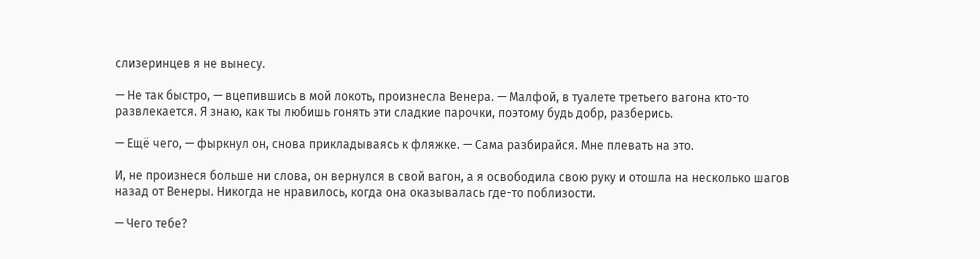слизеринцев я не вынесу.

— Не так быстро, — вцепившись в мой локоть, произнесла Венера. — Малфой, в туалете третьего вагона кто-то развлекается. Я знаю, как ты любишь гонять эти сладкие парочки, поэтому будь добр, разберись.

— Ещё чего, — фыркнул он, снова прикладываясь к фляжке. — Сама разбирайся. Мне плевать на это.

И, не произнеся больше ни слова, он вернулся в свой вагон, а я освободила свою руку и отошла на несколько шагов назад от Венеры. Никогда не нравилось, когда она оказывалась где-то поблизости.

— Чего тебе?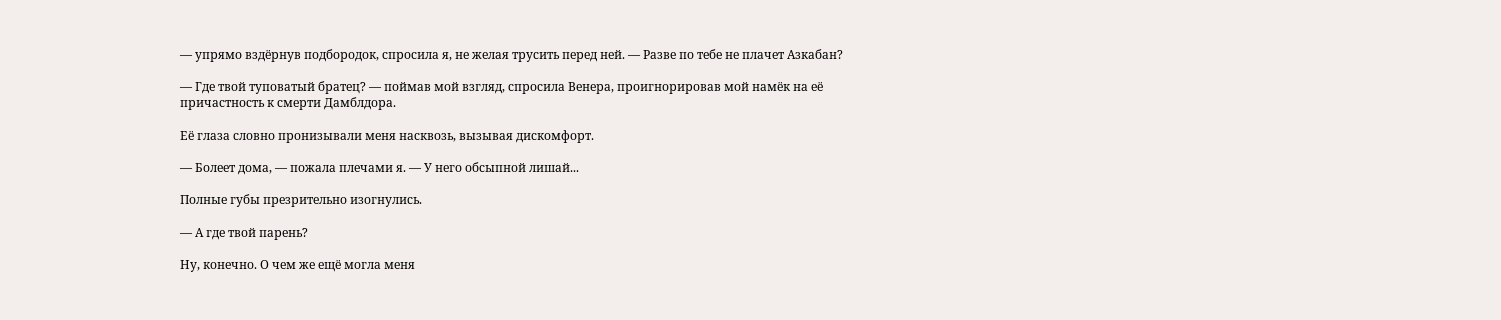— упрямо вздёрнув подбородок, спросила я, не желая трусить перед ней. — Разве по тебе не плачет Азкабан?

— Где твой туповатый братец? — поймав мой взгляд, спросила Венера, проигнорировав мой намёк на её причастность к смерти Дамблдора.

Её глаза словно пронизывали меня насквозь, вызывая дискомфорт.

— Болеет дома, — пожала плечами я. — У него обсыпной лишай...

Полные губы презрительно изогнулись.

— А где твой парень?

Ну, конечно. О чем же ещё могла меня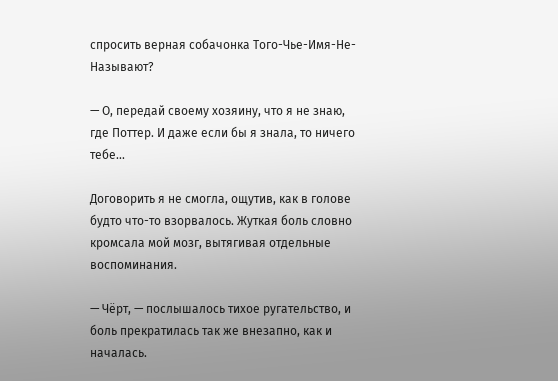спросить верная собачонка Того-Чье-Имя-Не-Называют?

— О, передай своему хозяину, что я не знаю, где Поттер. И даже если бы я знала, то ничего тебе...

Договорить я не смогла, ощутив, как в голове будто что-то взорвалось. Жуткая боль словно кромсала мой мозг, вытягивая отдельные воспоминания.

— Чёрт, — послышалось тихое ругательство, и боль прекратилась так же внезапно, как и началась.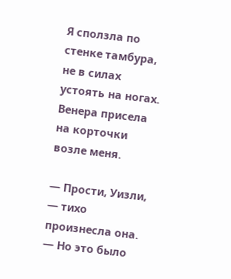Я сползла по стенке тамбура, не в силах устоять на ногах. Венера присела на корточки возле меня.

— Прости, Уизли, — тихо произнесла она. — Но это было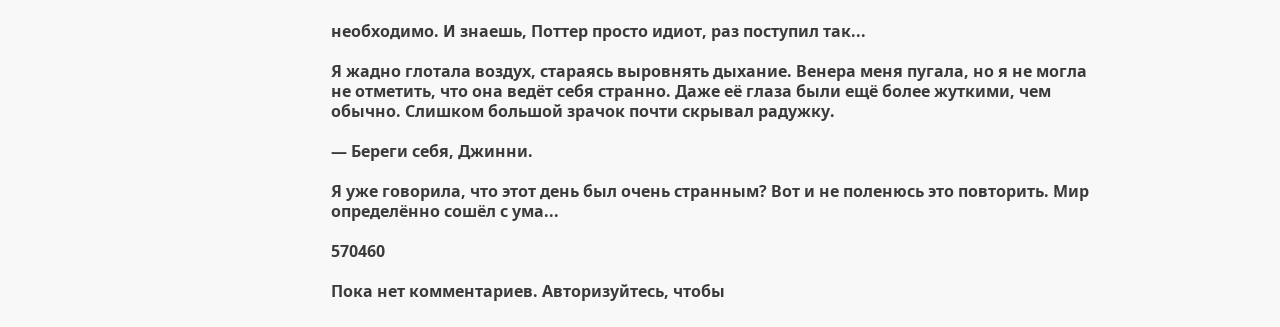необходимо. И знаешь, Поттер просто идиот, раз поступил так...

Я жадно глотала воздух, стараясь выровнять дыхание. Венера меня пугала, но я не могла не отметить, что она ведёт себя странно. Даже её глаза были ещё более жуткими, чем обычно. Слишком большой зрачок почти скрывал радужку.

— Береги себя, Джинни.

Я уже говорила, что этот день был очень странным? Вот и не поленюсь это повторить. Мир определённо сошёл с ума...

570460

Пока нет комментариев. Авторизуйтесь, чтобы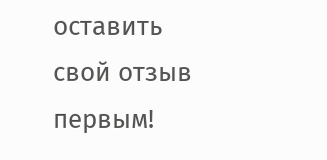оставить свой отзыв первым!